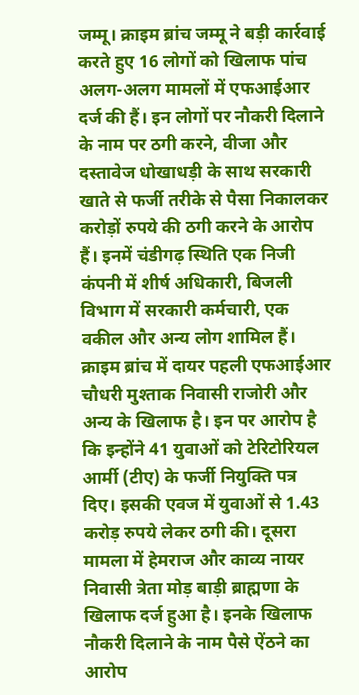जम्मू। क्राइम ब्रांच जम्मू ने बड़ी कार्रवाई करते हुए 16 लोगों को खिलाफ पांच अलग-अलग मामलों में एफआईआर दर्ज की हैं। इन लोगों पर नौकरी दिलाने के नाम पर ठगी करने, वीजा और दस्तावेज धोखाधड़ी के साथ सरकारी खाते से फर्जी तरीके से पैसा निकालकर करोड़ों रुपये की ठगी करने के आरोप हैं। इनमें चंडीगढ़ स्थिति एक निजी कंपनी में शीर्ष अधिकारी, बिजली विभाग में सरकारी कर्मचारी, एक वकील और अन्य लोग शामिल हैं।
क्राइम ब्रांच में दायर पहली एफआईआर चौधरी मुश्ताक निवासी राजोरी और अन्य के खिलाफ है। इन पर आरोप है कि इन्होंने 41 युवाओं को टेरिटोरियल आर्मी (टीए) के फर्जी नियुक्ति पत्र दिए। इसकी एवज में युवाओं से 1.43 करोड़ रुपये लेकर ठगी की। दूसरा मामला में हेमराज और काव्य नायर निवासी त्रेता मोड़ बाड़ी ब्राह्मणा के खिलाफ दर्ज हुआ है। इनके खिलाफ नौकरी दिलाने के नाम पैसे ऐंठने का आरोप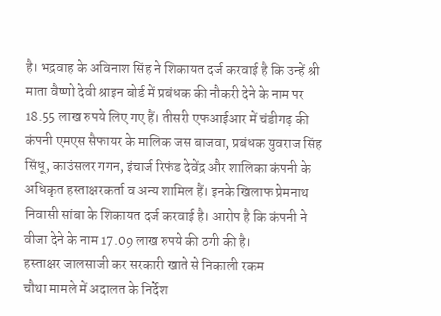है। भद्रवाह के अविनाश सिंह ने शिकायत दर्ज करवाई है कि उन्हें श्री माता वैष्णो देवी श्राइन बोर्ड में प्रबंधक की नौकरी देने के नाम पर 18.55 लाख रुपये लिए गए हैं। तीसरी एफआईआर में चंडीगढ़ की कंपनी एमएस सैफायर के मालिक जस बाजवा, प्रबंधक युवराज सिंह सिंधू, काउंसलर गगन, इंचार्ज रिफंड देवेंद्र और शालिका कंपनी के अधिकृत हस्ताक्षरकर्ता व अन्य शामिल हैं। इनके खिलाफ प्रेमनाथ निवासी सांबा के शिकायत दर्ज करवाई है। आरोप है कि कंपनी ने वीजा देने के नाम 17.09 लाख रुपये की ठगी की है।
हस्ताक्षर जालसाजी कर सरकारी खाते से निकाली रकम
चौथा मामले में अदालत के निर्देश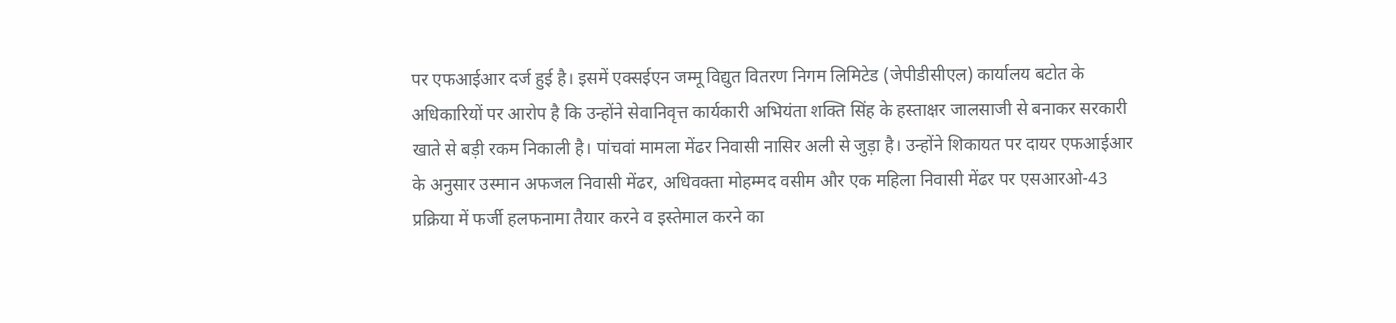पर एफआईआर दर्ज हुई है। इसमें एक्सईएन जम्मू विद्युत वितरण निगम लिमिटेड (जेपीडीसीएल) कार्यालय बटोत के अधिकारियों पर आरोप है कि उन्होंने सेवानिवृत्त कार्यकारी अभियंता शक्ति सिंह के हस्ताक्षर जालसाजी से बनाकर सरकारी खाते से बड़ी रकम निकाली है। पांचवां मामला मेंढर निवासी नासिर अली से जुड़ा है। उन्होंने शिकायत पर दायर एफआईआर के अनुसार उस्मान अफजल निवासी मेंढर, अधिवक्ता मोहम्मद वसीम और एक महिला निवासी मेंढर पर एसआरओ-43 प्रक्रिया में फर्जी हलफनामा तैयार करने व इस्तेमाल करने का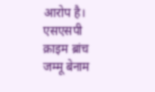आरोप है। एसएसपी क्राइम ब्रांच जम्मू बेनाम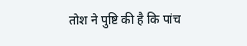तोश ने पुष्टि की है कि पांच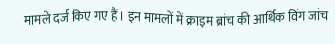मामले दर्ज किए गए हैं। इन मामलों में क्राइम ब्रांच की आर्थिक विंग जांच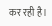कर रही है।